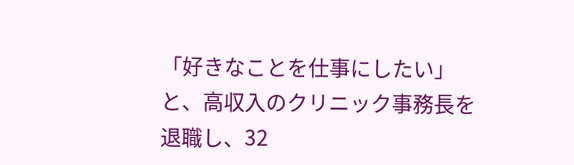「好きなことを仕事にしたい」と、高収入のクリニック事務長を退職し、32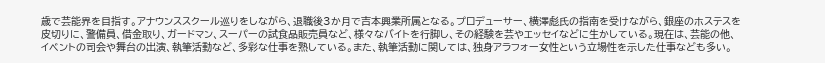歳で芸能界を目指す。アナウンススクール巡りをしながら、退職後3か月で吉本興業所属となる。プロデューサー、横澤彪氏の指南を受けながら、銀座のホステスを皮切りに、警備員、借金取り、ガードマン、スーパーの試食品販売員など、様々なバイトを行脚し、その経験を芸やエッセイなどに生かしている。現在は、芸能の他、イベントの司会や舞台の出演、執筆活動など、多彩な仕事を熟している。また、執筆活動に関しては、独身アラフォー女性という立場性を示した仕事なども多い。